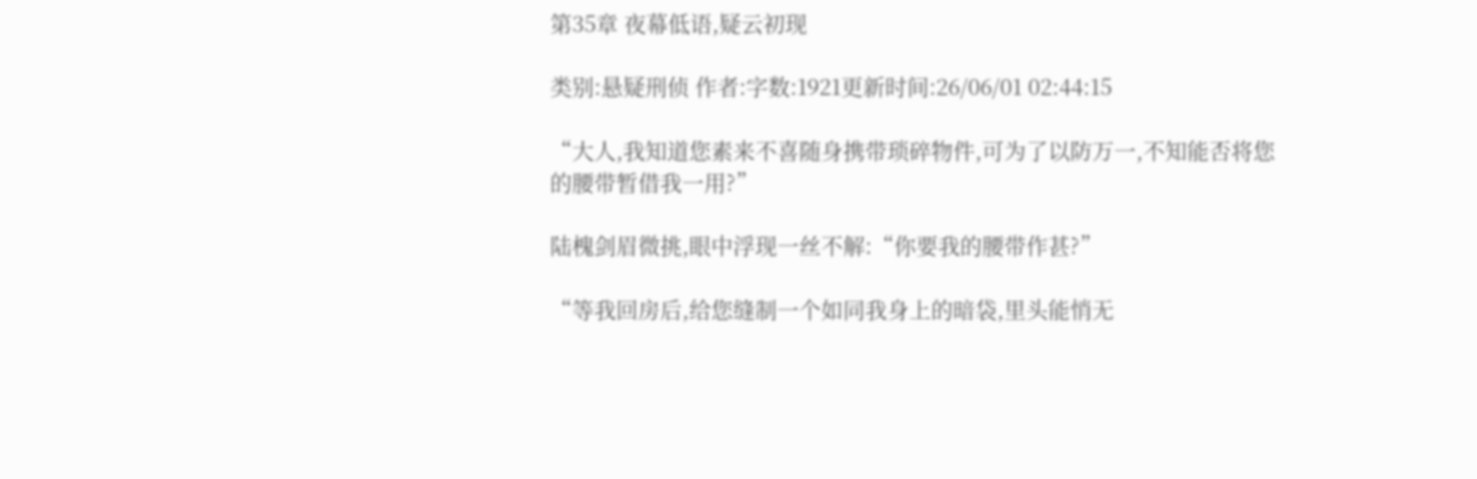第35章 夜幕低语,疑云初现

类别:悬疑刑侦 作者:字数:1921更新时间:26/06/01 02:44:15

“大人,我知道您素来不喜随身携带琐碎物件,可为了以防万一,不知能否将您的腰带暂借我一用?”

陆槐剑眉微挑,眼中浮现一丝不解:“你要我的腰带作甚?”

“等我回房后,给您缝制一个如同我身上的暗袋,里头能悄无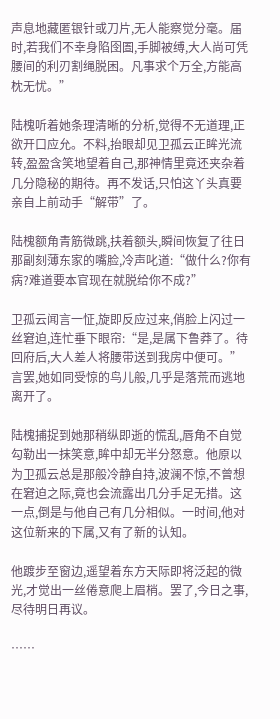声息地藏匿银针或刀片,无人能察觉分毫。届时,若我们不幸身陷囹圄,手脚被缚,大人尚可凭腰间的利刃割绳脱困。凡事求个万全,方能高枕无忧。”

陆槐听着她条理清晰的分析,觉得不无道理,正欲开口应允。不料,抬眼却见卫孤云正眸光流转,盈盈含笑地望着自己,那神情里竟还夹杂着几分隐秘的期待。再不发话,只怕这丫头真要亲自上前动手“解带”了。

陆槐额角青筋微跳,扶着额头,瞬间恢复了往日那副刻薄东家的嘴脸,冷声叱道:“做什么?你有病?难道要本官现在就脱给你不成?”

卫孤云闻言一怔,旋即反应过来,俏脸上闪过一丝窘迫,连忙垂下眼帘:“是,是属下鲁莽了。待回府后,大人差人将腰带送到我房中便可。”言罢,她如同受惊的鸟儿般,几乎是落荒而逃地离开了。

陆槐捕捉到她那稍纵即逝的慌乱,唇角不自觉勾勒出一抹笑意,眸中却无半分怒意。他原以为卫孤云总是那般冷静自持,波澜不惊,不曾想在窘迫之际,竟也会流露出几分手足无措。这一点,倒是与他自己有几分相似。一时间,他对这位新来的下属,又有了新的认知。

他踱步至窗边,遥望着东方天际即将泛起的微光,才觉出一丝倦意爬上眉梢。罢了,今日之事,尽待明日再议。

……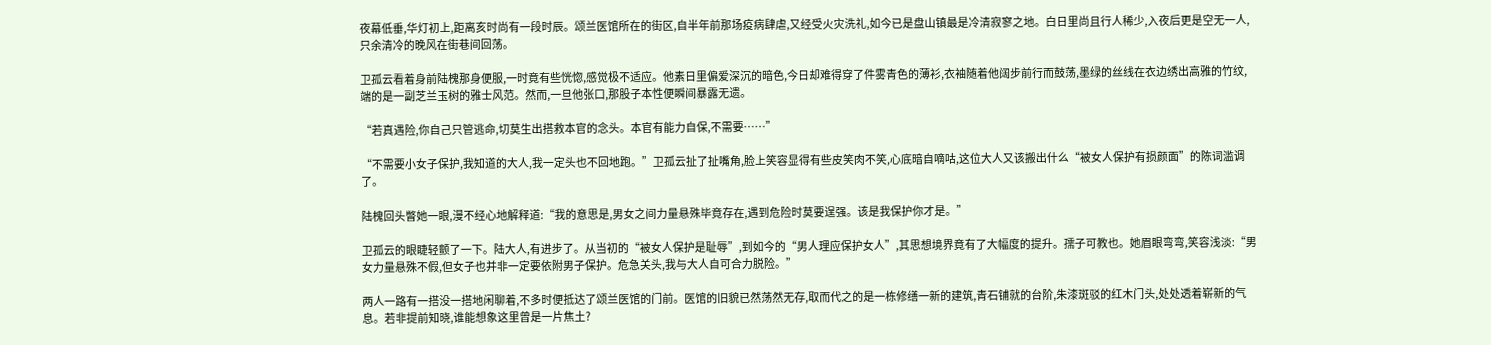夜幕低垂,华灯初上,距离亥时尚有一段时辰。颂兰医馆所在的街区,自半年前那场疫病肆虐,又经受火灾洗礼,如今已是盘山镇最是冷清寂寥之地。白日里尚且行人稀少,入夜后更是空无一人,只余清冷的晚风在街巷间回荡。

卫孤云看着身前陆槐那身便服,一时竟有些恍惚,感觉极不适应。他素日里偏爱深沉的暗色,今日却难得穿了件雾青色的薄衫,衣袖随着他阔步前行而鼓荡,墨绿的丝线在衣边绣出高雅的竹纹,端的是一副芝兰玉树的雅士风范。然而,一旦他张口,那股子本性便瞬间暴露无遗。

“若真遇险,你自己只管逃命,切莫生出搭救本官的念头。本官有能力自保,不需要……”

“不需要小女子保护,我知道的大人,我一定头也不回地跑。”卫孤云扯了扯嘴角,脸上笑容显得有些皮笑肉不笑,心底暗自嘀咕,这位大人又该搬出什么“被女人保护有损颜面”的陈词滥调了。

陆槐回头瞥她一眼,漫不经心地解释道:“我的意思是,男女之间力量悬殊毕竟存在,遇到危险时莫要逞强。该是我保护你才是。”

卫孤云的眼睫轻颤了一下。陆大人,有进步了。从当初的“被女人保护是耻辱”,到如今的“男人理应保护女人”,其思想境界竟有了大幅度的提升。孺子可教也。她眉眼弯弯,笑容浅淡:“男女力量悬殊不假,但女子也并非一定要依附男子保护。危急关头,我与大人自可合力脱险。”

两人一路有一搭没一搭地闲聊着,不多时便抵达了颂兰医馆的门前。医馆的旧貌已然荡然无存,取而代之的是一栋修缮一新的建筑,青石铺就的台阶,朱漆斑驳的红木门头,处处透着崭新的气息。若非提前知晓,谁能想象这里曾是一片焦土?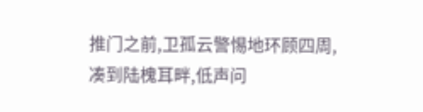推门之前,卫孤云警惕地环顾四周,凑到陆槐耳畔,低声问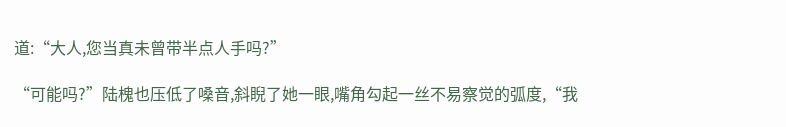道:“大人,您当真未曾带半点人手吗?”

“可能吗?”陆槐也压低了嗓音,斜睨了她一眼,嘴角勾起一丝不易察觉的弧度,“我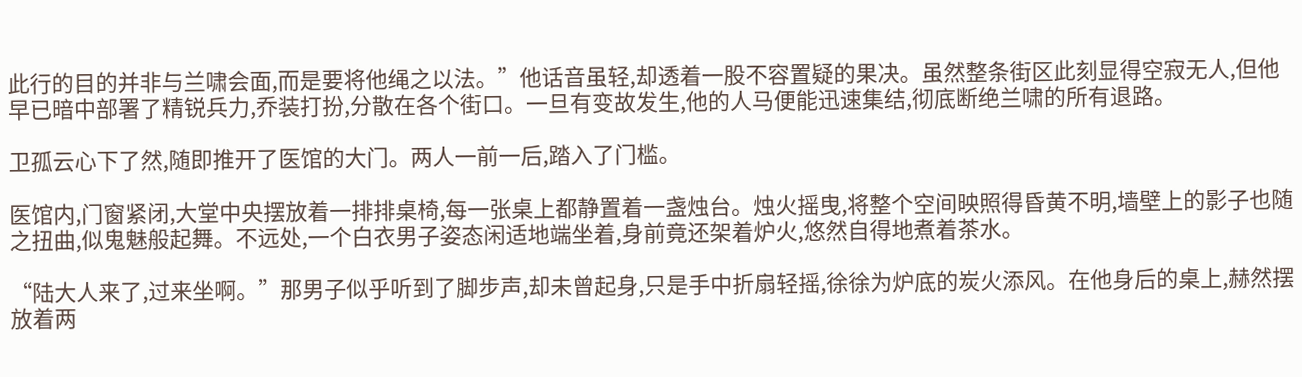此行的目的并非与兰啸会面,而是要将他绳之以法。”他话音虽轻,却透着一股不容置疑的果决。虽然整条街区此刻显得空寂无人,但他早已暗中部署了精锐兵力,乔装打扮,分散在各个街口。一旦有变故发生,他的人马便能迅速集结,彻底断绝兰啸的所有退路。

卫孤云心下了然,随即推开了医馆的大门。两人一前一后,踏入了门槛。

医馆内,门窗紧闭,大堂中央摆放着一排排桌椅,每一张桌上都静置着一盏烛台。烛火摇曳,将整个空间映照得昏黄不明,墙壁上的影子也随之扭曲,似鬼魅般起舞。不远处,一个白衣男子姿态闲适地端坐着,身前竟还架着炉火,悠然自得地煮着茶水。

“陆大人来了,过来坐啊。”那男子似乎听到了脚步声,却未曾起身,只是手中折扇轻摇,徐徐为炉底的炭火添风。在他身后的桌上,赫然摆放着两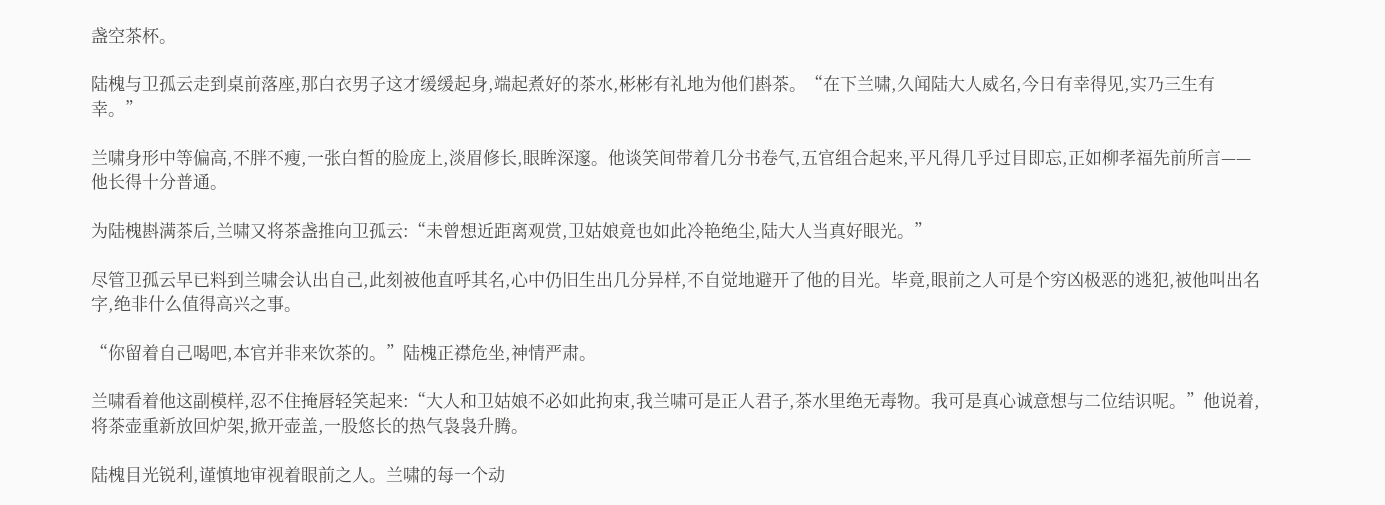盏空茶杯。

陆槐与卫孤云走到桌前落座,那白衣男子这才缓缓起身,端起煮好的茶水,彬彬有礼地为他们斟茶。“在下兰啸,久闻陆大人威名,今日有幸得见,实乃三生有幸。”

兰啸身形中等偏高,不胖不瘦,一张白皙的脸庞上,淡眉修长,眼眸深邃。他谈笑间带着几分书卷气,五官组合起来,平凡得几乎过目即忘,正如柳孝福先前所言——他长得十分普通。

为陆槐斟满茶后,兰啸又将茶盏推向卫孤云:“未曾想近距离观赏,卫姑娘竟也如此冷艳绝尘,陆大人当真好眼光。”

尽管卫孤云早已料到兰啸会认出自己,此刻被他直呼其名,心中仍旧生出几分异样,不自觉地避开了他的目光。毕竟,眼前之人可是个穷凶极恶的逃犯,被他叫出名字,绝非什么值得高兴之事。

“你留着自己喝吧,本官并非来饮茶的。”陆槐正襟危坐,神情严肃。

兰啸看着他这副模样,忍不住掩唇轻笑起来:“大人和卫姑娘不必如此拘束,我兰啸可是正人君子,茶水里绝无毒物。我可是真心诚意想与二位结识呢。”他说着,将茶壶重新放回炉架,掀开壶盖,一股悠长的热气袅袅升腾。

陆槐目光锐利,谨慎地审视着眼前之人。兰啸的每一个动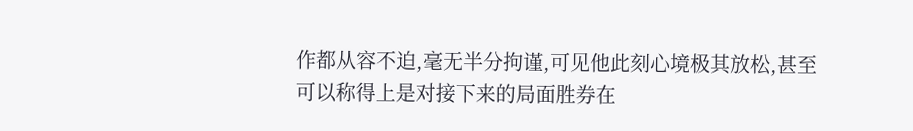作都从容不迫,毫无半分拘谨,可见他此刻心境极其放松,甚至可以称得上是对接下来的局面胜券在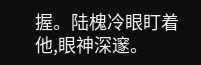握。陆槐冷眼盯着他,眼神深邃。